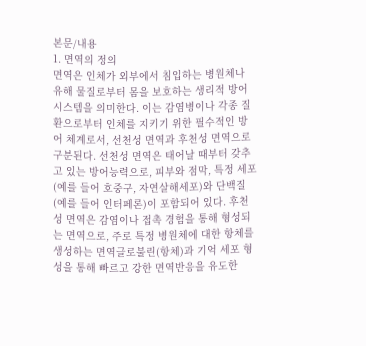본문/내용
1. 면역의 정의
면역은 인체가 외부에서 침입하는 병원체나 유해 물질로부터 몸을 보호하는 생리적 방어 시스템을 의미한다. 이는 감염병이나 각종 질환으로부터 인체를 지키기 위한 필수적인 방어 체계로서, 선천성 면역과 후천성 면역으로 구분된다. 선천성 면역은 태어날 때부터 갖추고 있는 방어능력으로, 피부와 점막, 특정 세포(예를 들어 호중구, 자연살해세포)와 단백질(예를 들어 인터페론)이 포함되어 있다. 후천성 면역은 감염이나 접촉 경험을 통해 형성되는 면역으로, 주로 특정 병원체에 대한 항체를 생성하는 면역글로불린(항체)과 기억 세포 형성을 통해 빠르고 강한 면역반응을 유도한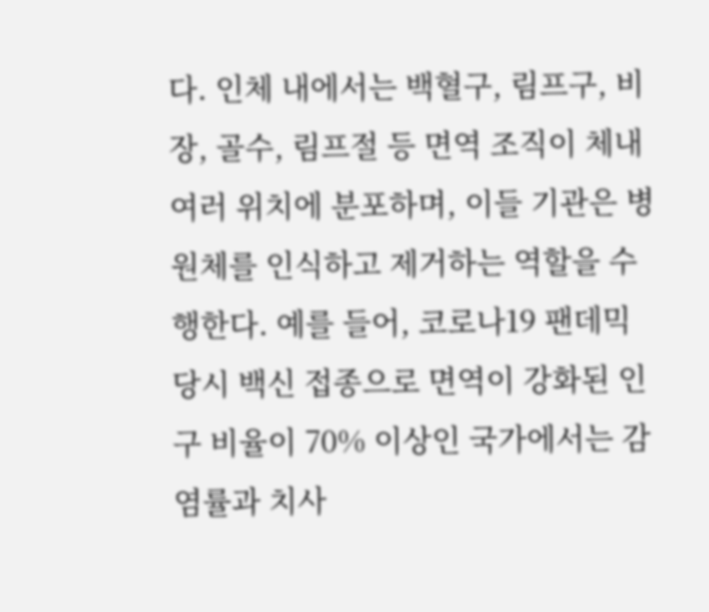다. 인체 내에서는 백혈구, 림프구, 비장, 골수, 림프절 등 면역 조직이 체내 여러 위치에 분포하며, 이들 기관은 병원체를 인식하고 제거하는 역할을 수행한다. 예를 들어, 코로나19 팬데믹 당시 백신 접종으로 면역이 강화된 인구 비율이 70% 이상인 국가에서는 감염률과 치사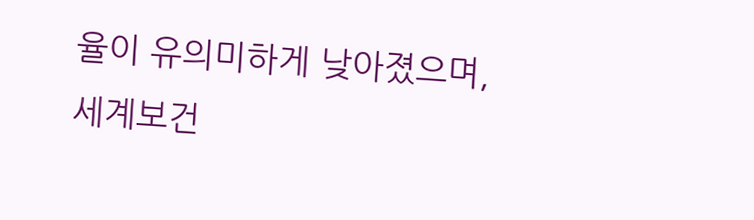율이 유의미하게 낮아졌으며, 세계보건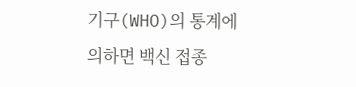기구(WHO)의 통계에 의하면 백신 접종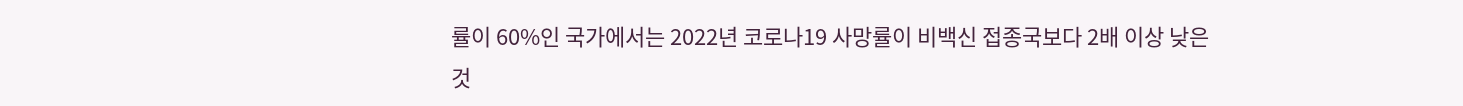률이 60%인 국가에서는 2022년 코로나19 사망률이 비백신 접종국보다 2배 이상 낮은 것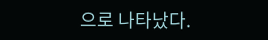으로 나타났다.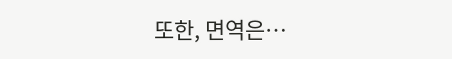또한, 면역은…